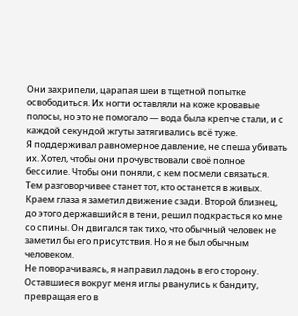Они захрипели, царапая шеи в тщетной попытке освободиться. Их ногти оставляли на коже кровавые полосы, но это не помогало — вода была крепче стали, и с каждой секундой жгуты затягивались всё туже.
Я поддерживал равномерное давление, не спеша убивать их. Хотел, чтобы они прочувствовали своё полное бессилие. Чтобы они поняли, с кем посмели связаться.
Тем разговорчивее станет тот, кто останется в живых.
Краем глаза я заметил движение сзади. Второй близнец, до этого державшийся в тени, решил подкрасться ко мне со спины. Он двигался так тихо, что обычный человек не заметил бы его присутствия. Но я не был обычным человеком.
Не поворачиваясь, я направил ладонь в его сторону.
Оставшиеся вокруг меня иглы рванулись к бандиту, превращая его в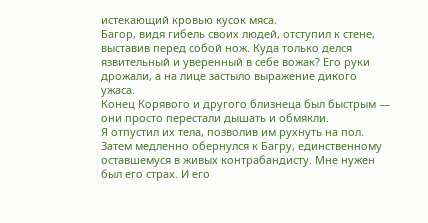истекающий кровью кусок мяса.
Багор, видя гибель своих людей, отступил к стене, выставив перед собой нож. Куда только делся язвительный и уверенный в себе вожак? Его руки дрожали, а на лице застыло выражение дикого ужаса.
Конец Корявого и другого близнеца был быстрым — они просто перестали дышать и обмякли.
Я отпустил их тела, позволив им рухнуть на пол. Затем медленно обернулся к Багру, единственному оставшемуся в живых контрабандисту. Мне нужен был его страх. И его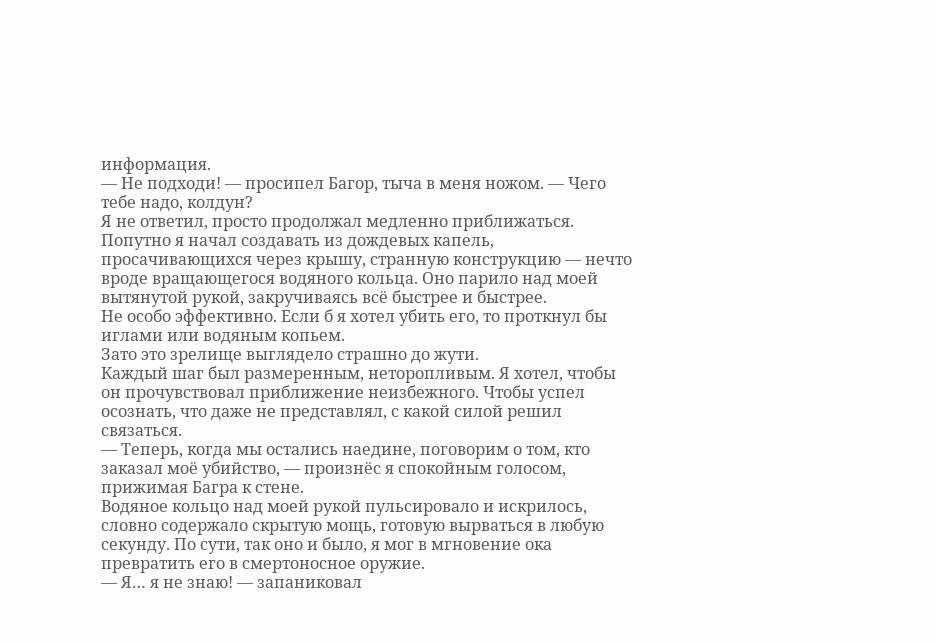информация.
— Не подходи! — просипел Багор, тыча в меня ножом. — Чего тебе надо, колдун?
Я не ответил, просто продолжал медленно приближаться. Попутно я начал создавать из дождевых капель, просачивающихся через крышу, странную конструкцию — нечто вроде вращающегося водяного кольца. Оно парило над моей вытянутой рукой, закручиваясь всё быстрее и быстрее.
Не особо эффективно. Если б я хотел убить его, то проткнул бы иглами или водяным копьем.
Зато это зрелище выглядело страшно до жути.
Каждый шаг был размеренным, неторопливым. Я хотел, чтобы он прочувствовал приближение неизбежного. Чтобы успел осознать, что даже не представлял, с какой силой решил связаться.
— Теперь, когда мы остались наедине, поговорим о том, кто заказал моё убийство, — произнёс я спокойным голосом, прижимая Багра к стене.
Водяное кольцо над моей рукой пульсировало и искрилось, словно содержало скрытую мощь, готовую вырваться в любую секунду. По сути, так оно и было, я мог в мгновение ока превратить его в смертоносное оружие.
— Я… я не знаю! — запаниковал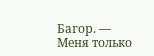Багор. — Меня только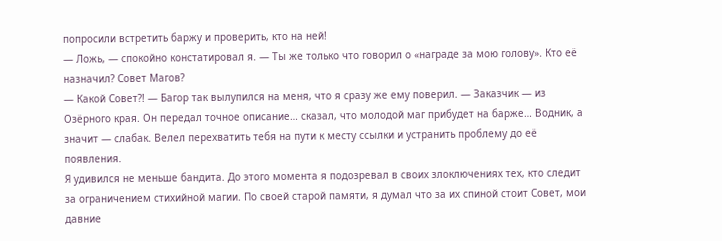попросили встретить баржу и проверить, кто на ней!
— Ложь, — спокойно констатировал я. — Ты же только что говорил о «награде за мою голову». Кто её назначил? Совет Магов?
— Какой Совет⁈ — Багор так вылупился на меня, что я сразу же ему поверил. — Заказчик — из Озёрного края. Он передал точное описание… сказал, что молодой маг прибудет на барже… Водник, а значит — слабак. Велел перехватить тебя на пути к месту ссылки и устранить проблему до её появления.
Я удивился не меньше бандита. До этого момента я подозревал в своих злоключениях тех, кто следит за ограничением стихийной магии. По своей старой памяти, я думал что за их спиной стоит Совет, мои давние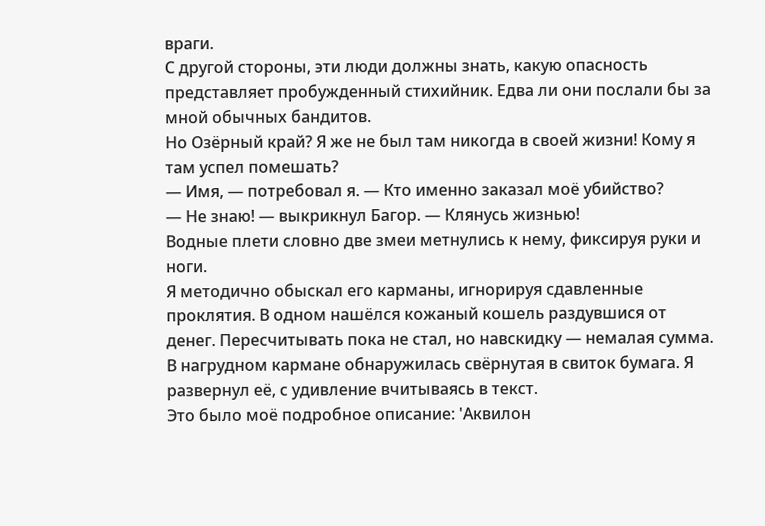враги.
С другой стороны, эти люди должны знать, какую опасность представляет пробужденный стихийник. Едва ли они послали бы за мной обычных бандитов.
Но Озёрный край? Я же не был там никогда в своей жизни! Кому я там успел помешать?
— Имя, — потребовал я. — Кто именно заказал моё убийство?
— Не знаю! — выкрикнул Багор. — Клянусь жизнью!
Водные плети словно две змеи метнулись к нему, фиксируя руки и ноги.
Я методично обыскал его карманы, игнорируя сдавленные проклятия. В одном нашёлся кожаный кошель раздувшися от денег. Пересчитывать пока не стал, но навскидку — немалая сумма.
В нагрудном кармане обнаружилась свёрнутая в свиток бумага. Я развернул её, с удивление вчитываясь в текст.
Это было моё подробное описание: 'Аквилон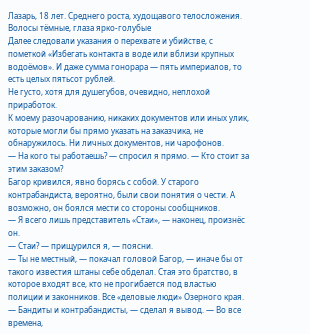Лазарь, 18 лет. Среднего роста, худощавого телосложения. Волосы тёмные, глаза ярко-голубые
Далее следовали указания о перехвате и убийстве, с пометкой «Избегать контакта в воде или вблизи крупных водоёмов». И даже сумма гонорара — пять империалов, то есть целых пятьсот рублей.
Не густо, хотя для душегубов, очевидно, неплохой приработок.
К моему разочарованию, никаких документов или иных улик, которые могли бы прямо указать на заказчика, не обнаружилось. Ни личных документов, ни чарофонов.
— На кого ты работаешь? — спросил я прямо. — Кто стоит за этим заказом?
Багор кривился, явно борясь с собой. У старого контрабандиста, вероятно, были свои понятия о чести. А возможно, он боялся мести со стороны сообщников.
— Я всего лишь представитель «Стаи», — наконец, произнёс он.
— Стаи? — прищурился я, — поясни.
— Ты не местный, — покачал головой Багор, — иначе бы от такого известия штаны себе обделал. Стая это братство, в которое входят все, кто не прогибается под властью полиции и законников. Все «деловые люди» Озерного края.
— Бандиты и контрабандисты, — сделал я вывод. — Во все времена,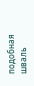подобная шваль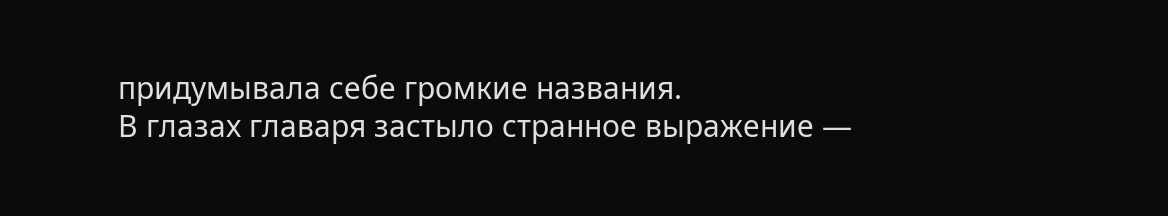придумывала себе громкие названия.
В глазах главаря застыло странное выражение —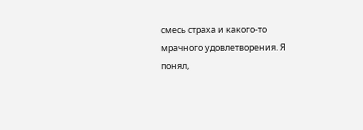смесь страха и какого-то мрачного удовлетворения. Я понял,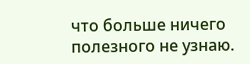что больше ничего полезного не узнаю.